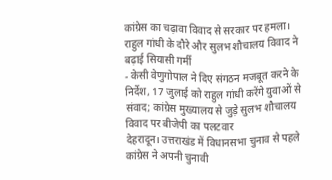कांग्रेस का चढ़ावा विवाद से सरकार पर हमला। राहुल गांधी के दौरे और सुलभ शौचालय विवाद ने बढ़ाई सियासी गर्मी
- केसी वेणुगोपाल ने दिए संगठन मजबूत करने के निर्देश, 17 जुलाई को राहुल गांधी करेंगे युवाओं से संवाद; कांग्रेस मुख्यालय से जुड़े सुलभ शौचालय विवाद पर बीजेपी का पलटवार
देहरादून। उत्तराखंड में विधानसभा चुनाव से पहले कांग्रेस ने अपनी चुनावी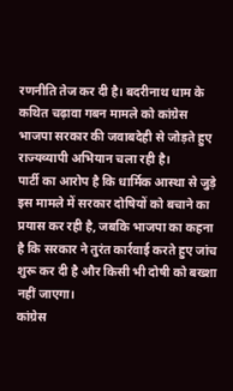रणनीति तेज कर दी है। बदरीनाथ धाम के कथित चढ़ावा गबन मामले को कांग्रेस भाजपा सरकार की जवाबदेही से जोड़ते हुए राज्यव्यापी अभियान चला रही है।
पार्टी का आरोप है कि धार्मिक आस्था से जुड़े इस मामले में सरकार दोषियों को बचाने का प्रयास कर रही है, जबकि भाजपा का कहना है कि सरकार ने तुरंत कार्रवाई करते हुए जांच शुरू कर दी है और किसी भी दोषी को बख्शा नहीं जाएगा।
कांग्रेस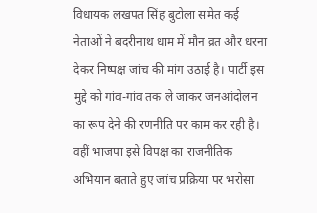विधायक लखपत सिंह बुटोला समेत कई नेताओं ने बदरीनाथ धाम में मौन व्रत और धरना देकर निष्पक्ष जांच की मांग उठाई है। पार्टी इस मुद्दे को गांव-गांव तक ले जाकर जनआंदोलन का रूप देने की रणनीति पर काम कर रही है। वहीं भाजपा इसे विपक्ष का राजनीतिक अभियान बताते हुए जांच प्रक्रिया पर भरोसा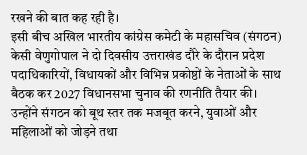रखने की बात कह रही है।
इसी बीच अखिल भारतीय कांग्रेस कमेटी के महासचिव (संगठन) केसी वेणुगोपाल ने दो दिवसीय उत्तराखंड दौरे के दौरान प्रदेश पदाधिकारियों, विधायकों और विभिन्न प्रकोष्ठों के नेताओं के साथ बैठक कर 2027 विधानसभा चुनाव की रणनीति तैयार की।
उन्होंने संगठन को बूथ स्तर तक मजबूत करने, युवाओं और महिलाओं को जोड़ने तथा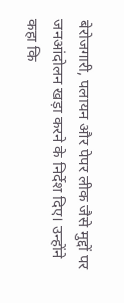बेरोजगारी, पलायन और पेपर लीक जैसे मुद्दों पर जनआंदोलन खड़ा करने के निर्देश दिए। उन्होंने कहा कि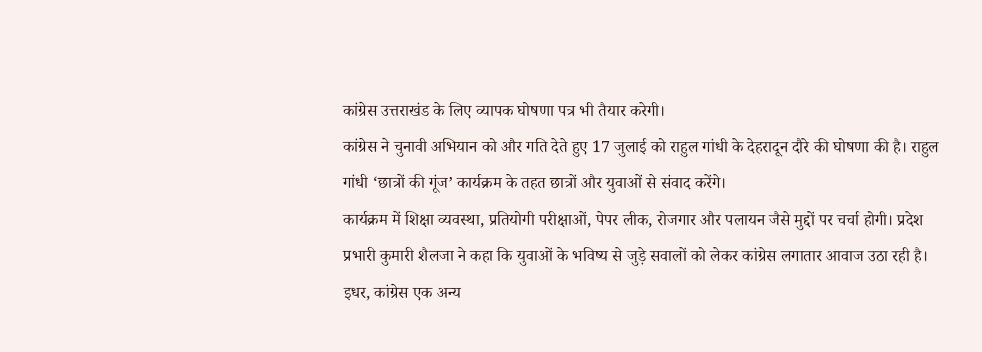कांग्रेस उत्तराखंड के लिए व्यापक घोषणा पत्र भी तैयार करेगी।
कांग्रेस ने चुनावी अभियान को और गति देते हुए 17 जुलाई को राहुल गांधी के देहरादून दौरे की घोषणा की है। राहुल गांधी ‘छात्रों की गूंज’ कार्यक्रम के तहत छात्रों और युवाओं से संवाद करेंगे।
कार्यक्रम में शिक्षा व्यवस्था, प्रतियोगी परीक्षाओं, पेपर लीक, रोजगार और पलायन जैसे मुद्दों पर चर्चा होगी। प्रदेश प्रभारी कुमारी शैलजा ने कहा कि युवाओं के भविष्य से जुड़े सवालों को लेकर कांग्रेस लगातार आवाज उठा रही है।
इधर, कांग्रेस एक अन्य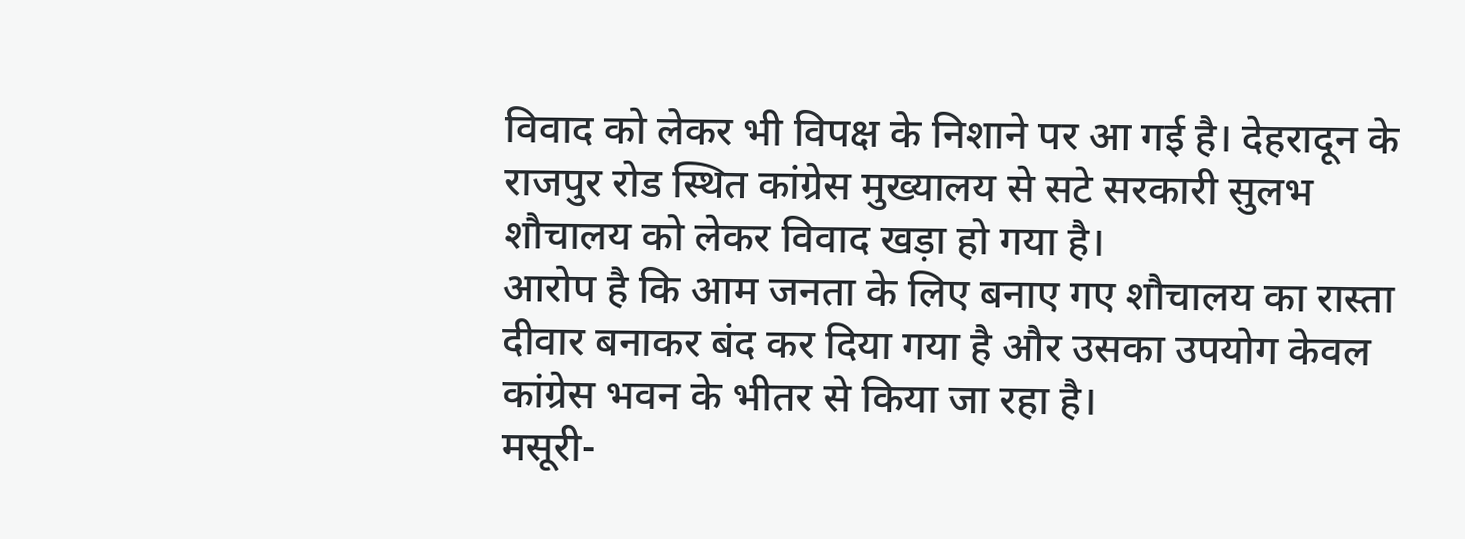विवाद को लेकर भी विपक्ष के निशाने पर आ गई है। देहरादून के राजपुर रोड स्थित कांग्रेस मुख्यालय से सटे सरकारी सुलभ शौचालय को लेकर विवाद खड़ा हो गया है।
आरोप है कि आम जनता के लिए बनाए गए शौचालय का रास्ता दीवार बनाकर बंद कर दिया गया है और उसका उपयोग केवल कांग्रेस भवन के भीतर से किया जा रहा है।
मसूरी-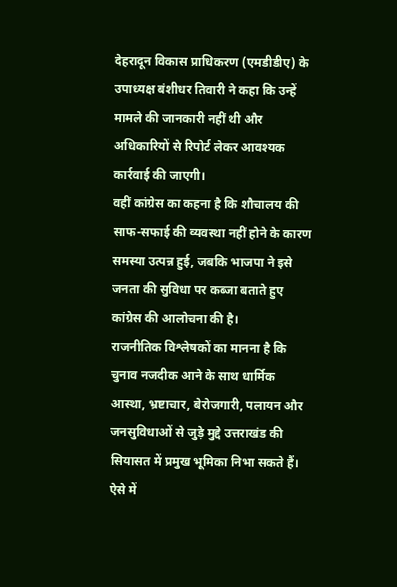देहरादून विकास प्राधिकरण (एमडीडीए) के उपाध्यक्ष बंशीधर तिवारी ने कहा कि उन्हें मामले की जानकारी नहीं थी और अधिकारियों से रिपोर्ट लेकर आवश्यक कार्रवाई की जाएगी।
वहीं कांग्रेस का कहना है कि शौचालय की साफ-सफाई की व्यवस्था नहीं होने के कारण समस्या उत्पन्न हुई, जबकि भाजपा ने इसे जनता की सुविधा पर कब्जा बताते हुए कांग्रेस की आलोचना की है।
राजनीतिक विश्लेषकों का मानना है कि चुनाव नजदीक आने के साथ धार्मिक आस्था, भ्रष्टाचार, बेरोजगारी, पलायन और जनसुविधाओं से जुड़े मुद्दे उत्तराखंड की सियासत में प्रमुख भूमिका निभा सकते हैं।
ऐसे में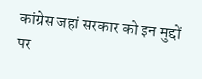कांग्रेस जहां सरकार को इन मुद्दों पर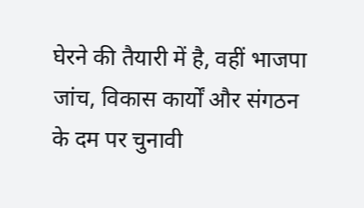घेरने की तैयारी में है, वहीं भाजपा जांच, विकास कार्यों और संगठन के दम पर चुनावी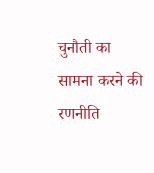चुनौती का सामना करने की रणनीति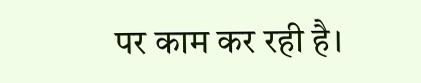पर काम कर रही है।